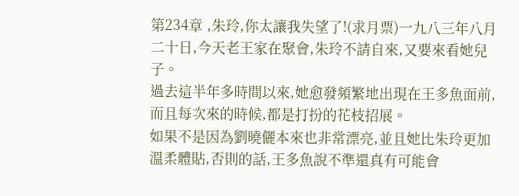第234章 ,朱玲,你太讓我失望了!(求月票)一九八三年八月二十日,今天老王家在聚會,朱玲不請自來,又要來看她兒子。
過去這半年多時間以來,她愈發頻繁地出現在王多魚面前,而且每次來的時候,都是打扮的花枝招展。
如果不是因為劉曉儷本來也非常漂亮,並且她比朱玲更加溫柔體貼,否則的話,王多魚說不準還真有可能會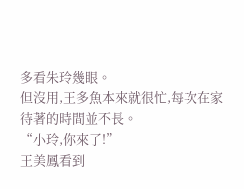多看朱玲幾眼。
但沒用,王多魚本來就很忙,每次在家待著的時間並不長。
“小玲,你來了!”
王美鳳看到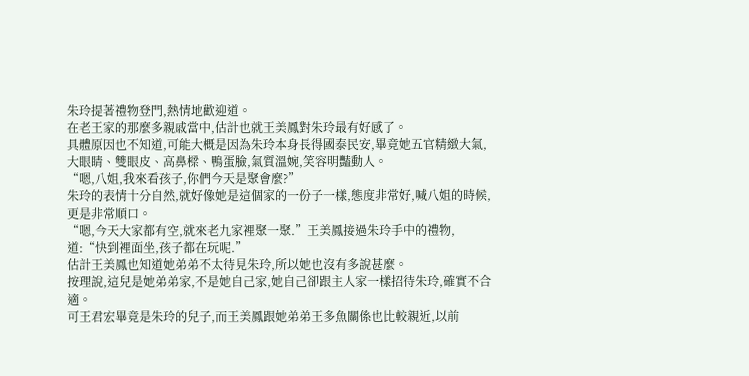朱玲提著禮物登門,熱情地歡迎道。
在老王家的那麼多親戚當中,估計也就王美鳳對朱玲最有好感了。
具體原因也不知道,可能大概是因為朱玲本身長得國泰民安,畢竟她五官精緻大氣,大眼睛、雙眼皮、高鼻樑、鴨蛋臉,氣質溫婉,笑容明豔動人。
“嗯,八姐,我來看孩子,你們今天是聚會麼?”
朱玲的表情十分自然,就好像她是這個家的一份子一樣,態度非常好,喊八姐的時候,更是非常順口。
“嗯,今天大家都有空,就來老九家裡聚一聚.”王美鳳接過朱玲手中的禮物,道:“快到裡面坐,孩子都在玩呢.”
估計王美鳳也知道她弟弟不太待見朱玲,所以她也沒有多說甚麼。
按理說,這兒是她弟弟家,不是她自己家,她自己卻跟主人家一樣招待朱玲,確實不合適。
可王君宏畢竟是朱玲的兒子,而王美鳳跟她弟弟王多魚關係也比較親近,以前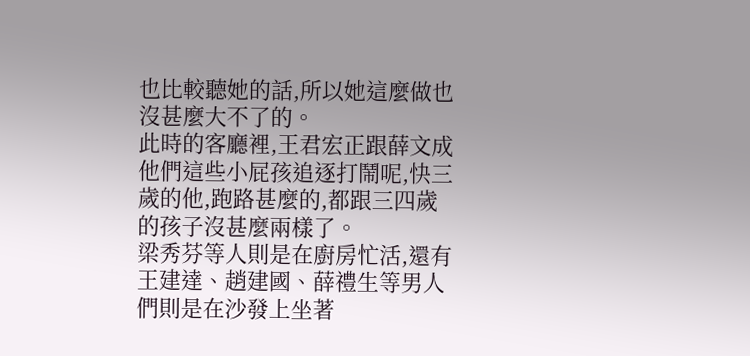也比較聽她的話,所以她這麼做也沒甚麼大不了的。
此時的客廳裡,王君宏正跟薛文成他們這些小屁孩追逐打鬧呢,快三歲的他,跑路甚麼的,都跟三四歲的孩子沒甚麼兩樣了。
梁秀芬等人則是在廚房忙活,還有王建達、趙建國、薛禮生等男人們則是在沙發上坐著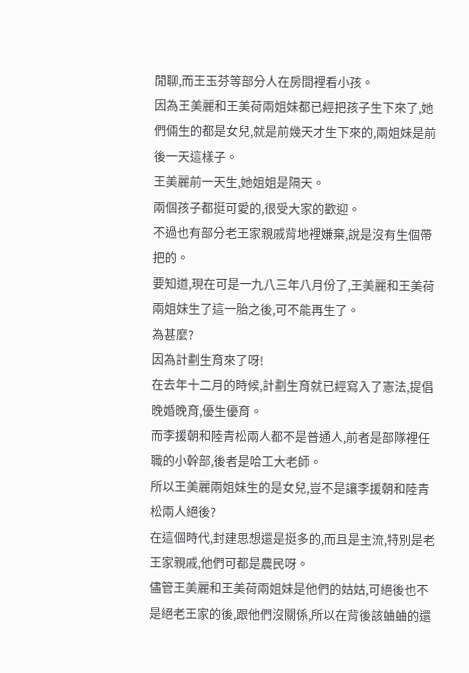閒聊,而王玉芬等部分人在房間裡看小孩。
因為王美麗和王美荷兩姐妹都已經把孩子生下來了,她們倆生的都是女兒,就是前幾天才生下來的,兩姐妹是前後一天這樣子。
王美麗前一天生,她姐姐是隔天。
兩個孩子都挺可愛的,很受大家的歡迎。
不過也有部分老王家親戚背地裡嫌棄,說是沒有生個帶把的。
要知道,現在可是一九八三年八月份了,王美麗和王美荷兩姐妹生了這一胎之後,可不能再生了。
為甚麼?
因為計劃生育來了呀!
在去年十二月的時候,計劃生育就已經寫入了憲法,提倡晚婚晚育,優生優育。
而李援朝和陸青松兩人都不是普通人,前者是部隊裡任職的小幹部,後者是哈工大老師。
所以王美麗兩姐妹生的是女兒,豈不是讓李援朝和陸青松兩人絕後?
在這個時代,封建思想還是挺多的,而且是主流,特別是老王家親戚,他們可都是農民呀。
儘管王美麗和王美荷兩姐妹是他們的姑姑,可絕後也不是絕老王家的後,跟他們沒關係,所以在背後該蛐蛐的還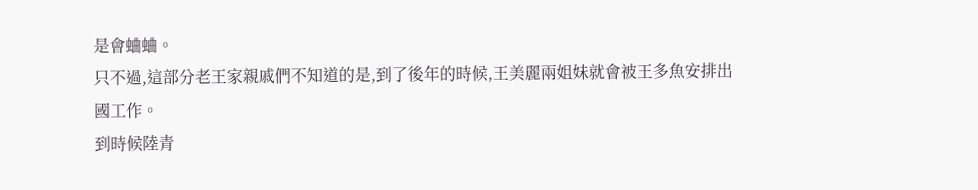是會蛐蛐。
只不過,這部分老王家親戚們不知道的是,到了後年的時候,王美麗兩姐妹就會被王多魚安排出國工作。
到時候陸青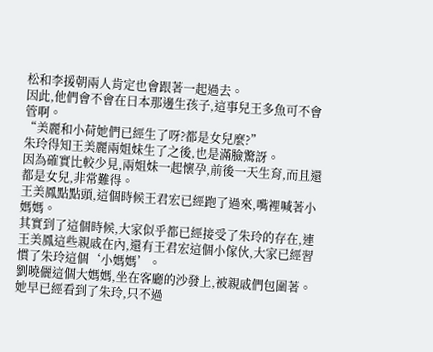松和李援朝兩人肯定也會跟著一起過去。
因此,他們會不會在日本那邊生孩子,這事兒王多魚可不會管啊。
“美麗和小荷她們已經生了呀?都是女兒麼?”
朱玲得知王美麗兩姐妹生了之後,也是滿臉驚訝。
因為確實比較少見,兩姐妹一起懷孕,前後一天生育,而且還都是女兒,非常難得。
王美鳳點點頭,這個時候王君宏已經跑了過來,嘴裡喊著小媽媽。
其實到了這個時候,大家似乎都已經接受了朱玲的存在,連王美鳳這些親戚在內,還有王君宏這個小傢伙,大家已經習慣了朱玲這個‘小媽媽’。
劉曉儷這個大媽媽,坐在客廳的沙發上,被親戚們包圍著。
她早已經看到了朱玲,只不過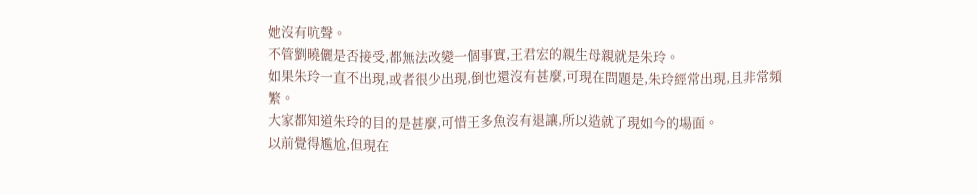她沒有吭聲。
不管劉曉儷是否接受,都無法改變一個事實,王君宏的親生母親就是朱玲。
如果朱玲一直不出現,或者很少出現,倒也還沒有甚麼,可現在問題是,朱玲經常出現,且非常頻繁。
大家都知道朱玲的目的是甚麼,可惜王多魚沒有退讓,所以造就了現如今的場面。
以前覺得尷尬,但現在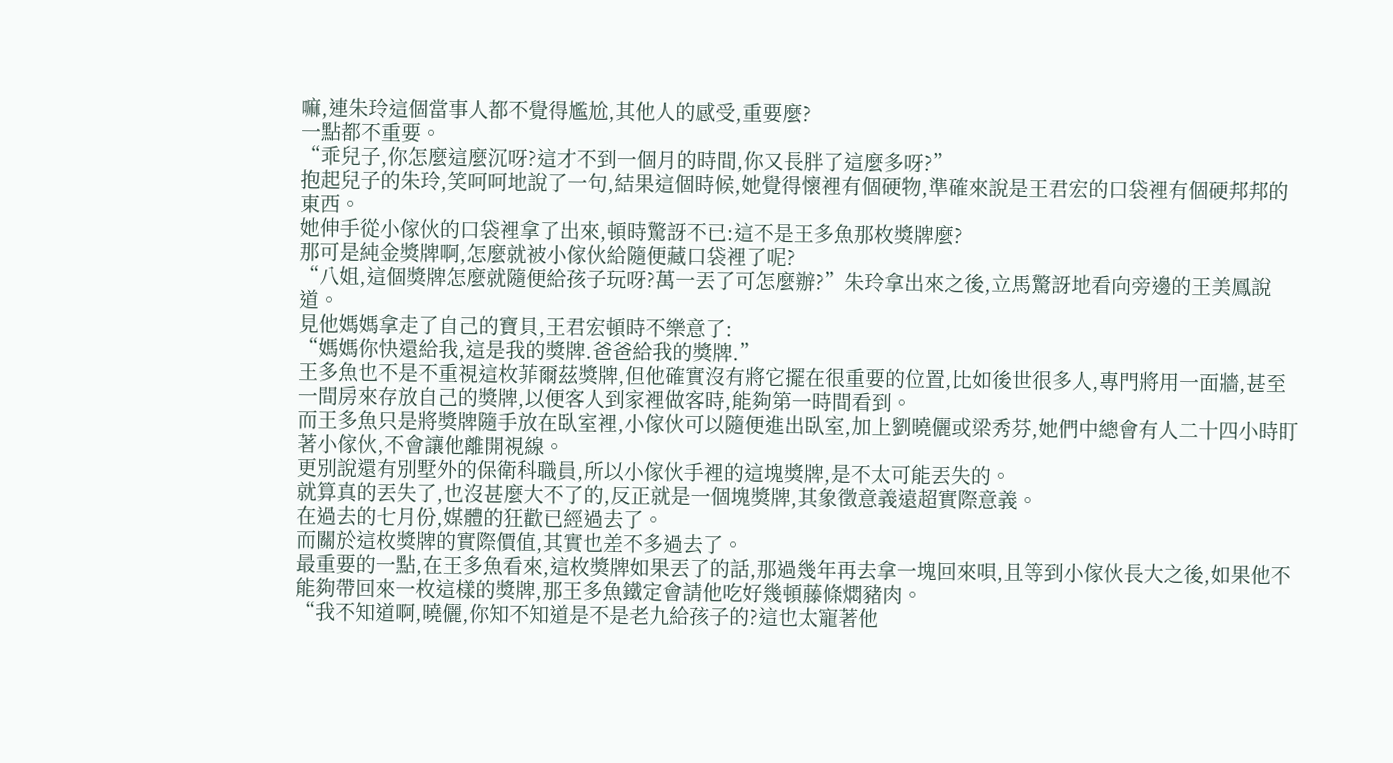嘛,連朱玲這個當事人都不覺得尷尬,其他人的感受,重要麼?
一點都不重要。
“乖兒子,你怎麼這麼沉呀?這才不到一個月的時間,你又長胖了這麼多呀?”
抱起兒子的朱玲,笑呵呵地說了一句,結果這個時候,她覺得懷裡有個硬物,準確來說是王君宏的口袋裡有個硬邦邦的東西。
她伸手從小傢伙的口袋裡拿了出來,頓時驚訝不已:這不是王多魚那枚獎牌麼?
那可是純金獎牌啊,怎麼就被小傢伙給隨便藏口袋裡了呢?
“八姐,這個獎牌怎麼就隨便給孩子玩呀?萬一丟了可怎麼辦?”朱玲拿出來之後,立馬驚訝地看向旁邊的王美鳳說道。
見他媽媽拿走了自己的寶貝,王君宏頓時不樂意了:
“媽媽你快還給我,這是我的獎牌.爸爸給我的獎牌.”
王多魚也不是不重視這枚菲爾茲獎牌,但他確實沒有將它擺在很重要的位置,比如後世很多人,專門將用一面牆,甚至一間房來存放自己的獎牌,以便客人到家裡做客時,能夠第一時間看到。
而王多魚只是將獎牌隨手放在臥室裡,小傢伙可以隨便進出臥室,加上劉曉儷或梁秀芬,她們中總會有人二十四小時盯著小傢伙,不會讓他離開視線。
更別說還有別墅外的保衛科職員,所以小傢伙手裡的這塊獎牌,是不太可能丟失的。
就算真的丟失了,也沒甚麼大不了的,反正就是一個塊獎牌,其象徵意義遠超實際意義。
在過去的七月份,媒體的狂歡已經過去了。
而關於這枚獎牌的實際價值,其實也差不多過去了。
最重要的一點,在王多魚看來,這枚獎牌如果丟了的話,那過幾年再去拿一塊回來唄,且等到小傢伙長大之後,如果他不能夠帶回來一枚這樣的獎牌,那王多魚鐵定會請他吃好幾頓藤條燜豬肉。
“我不知道啊,曉儷,你知不知道是不是老九給孩子的?這也太寵著他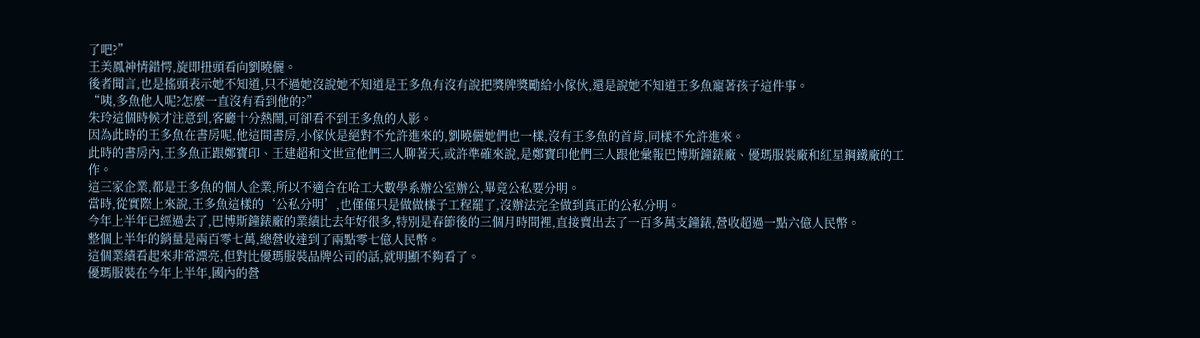了吧?”
王美鳳神情錯愕,旋即扭頭看向劉曉儷。
後者聞言,也是搖頭表示她不知道,只不過她沒說她不知道是王多魚有沒有說把獎牌獎勵給小傢伙,還是說她不知道王多魚寵著孩子這件事。
“咦,多魚他人呢?怎麼一直沒有看到他的?”
朱玲這個時候才注意到,客廳十分熱鬧,可卻看不到王多魚的人影。
因為此時的王多魚在書房呢,他這間書房,小傢伙是絕對不允許進來的,劉曉儷她們也一樣,沒有王多魚的首肯,同樣不允許進來。
此時的書房內,王多魚正跟鄭寶印、王建超和文世宣他們三人聊著天,或許準確來說,是鄭寶印他們三人跟他彙報巴博斯鐘錶廠、優瑪服裝廠和紅星鋼鐵廠的工作。
這三家企業,都是王多魚的個人企業,所以不適合在哈工大數學系辦公室辦公,畢竟公私要分明。
當時,從實際上來說,王多魚這樣的‘公私分明’,也僅僅只是做做樣子工程罷了,沒辦法完全做到真正的公私分明。
今年上半年已經過去了,巴博斯鐘錶廠的業績比去年好很多,特別是春節後的三個月時間裡,直接賣出去了一百多萬支鐘錶,營收超過一點六億人民幣。
整個上半年的銷量是兩百零七萬,總營收達到了兩點零七億人民幣。
這個業績看起來非常漂亮,但對比優瑪服裝品牌公司的話,就明顯不夠看了。
優瑪服裝在今年上半年,國內的營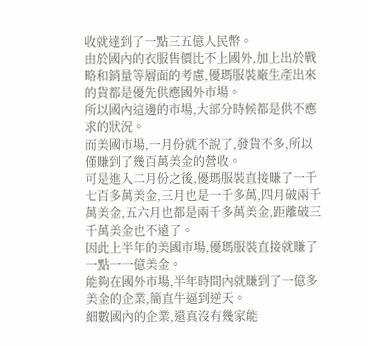收就達到了一點三五億人民幣。
由於國內的衣服售價比不上國外,加上出於戰略和銷量等層面的考慮,優瑪服裝廠生產出來的貨都是優先供應國外市場。
所以國內這邊的市場,大部分時候都是供不應求的狀況。
而美國市場,一月份就不說了,發貨不多,所以僅賺到了幾百萬美金的營收。
可是進入二月份之後,優瑪服裝直接賺了一千七百多萬美金,三月也是一千多萬,四月破兩千萬美金,五六月也都是兩千多萬美金,距離破三千萬美金也不遠了。
因此上半年的美國市場,優瑪服裝直接就賺了一點一一億美金。
能夠在國外市場,半年時間內就賺到了一億多美金的企業,簡直牛逼到逆天。
細數國內的企業,還真沒有幾家能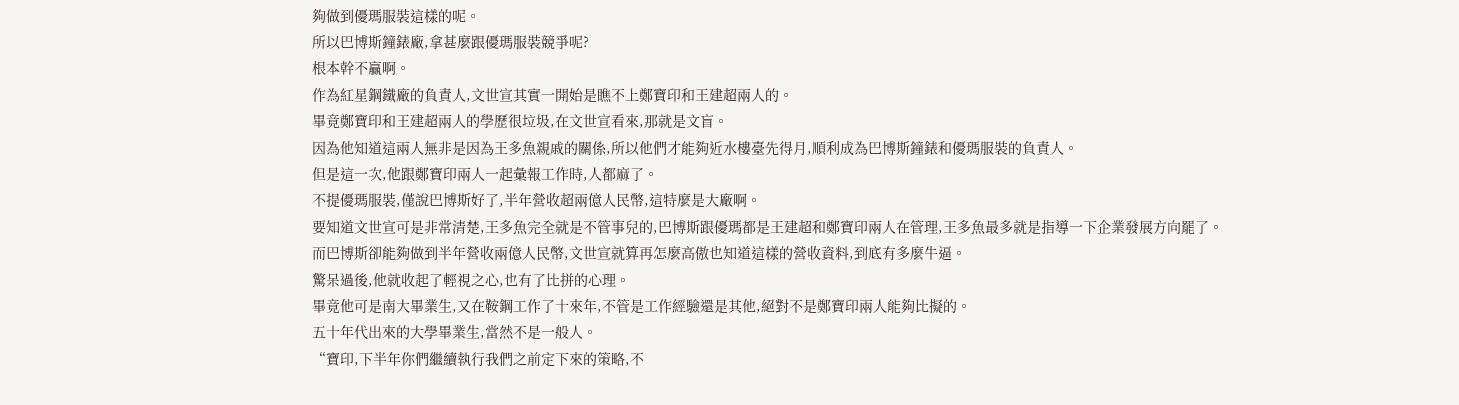夠做到優瑪服裝這樣的呢。
所以巴博斯鐘錶廠,拿甚麼跟優瑪服裝競爭呢?
根本幹不贏啊。
作為紅星鋼鐵廠的負責人,文世宣其實一開始是瞧不上鄭寶印和王建超兩人的。
畢竟鄭寶印和王建超兩人的學歷很垃圾,在文世宣看來,那就是文盲。
因為他知道這兩人無非是因為王多魚親戚的關係,所以他們才能夠近水樓臺先得月,順利成為巴博斯鐘錶和優瑪服裝的負責人。
但是這一次,他跟鄭寶印兩人一起彙報工作時,人都麻了。
不提優瑪服裝,僅說巴博斯好了,半年營收超兩億人民幣,這特麼是大廠啊。
要知道文世宣可是非常清楚,王多魚完全就是不管事兒的,巴博斯跟優瑪都是王建超和鄭寶印兩人在管理,王多魚最多就是指導一下企業發展方向罷了。
而巴博斯卻能夠做到半年營收兩億人民幣,文世宣就算再怎麼高傲也知道這樣的營收資料,到底有多麼牛逼。
驚呆過後,他就收起了輕視之心,也有了比拼的心理。
畢竟他可是南大畢業生,又在鞍鋼工作了十來年,不管是工作經驗還是其他,絕對不是鄭寶印兩人能夠比擬的。
五十年代出來的大學畢業生,當然不是一般人。
“寶印,下半年你們繼續執行我們之前定下來的策略,不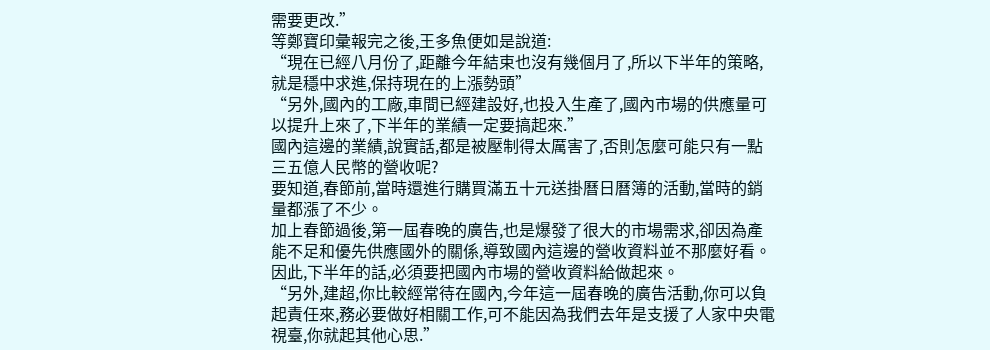需要更改.”
等鄭寶印彙報完之後,王多魚便如是說道:
“現在已經八月份了,距離今年結束也沒有幾個月了,所以下半年的策略,就是穩中求進,保持現在的上漲勢頭”
“另外,國內的工廠,車間已經建設好,也投入生產了,國內市場的供應量可以提升上來了,下半年的業績一定要搞起來.”
國內這邊的業績,說實話,都是被壓制得太厲害了,否則怎麼可能只有一點三五億人民幣的營收呢?
要知道,春節前,當時還進行購買滿五十元送掛曆日曆簿的活動,當時的銷量都漲了不少。
加上春節過後,第一屆春晚的廣告,也是爆發了很大的市場需求,卻因為產能不足和優先供應國外的關係,導致國內這邊的營收資料並不那麼好看。
因此,下半年的話,必須要把國內市場的營收資料給做起來。
“另外,建超,你比較經常待在國內,今年這一屆春晚的廣告活動,你可以負起責任來,務必要做好相關工作,可不能因為我們去年是支援了人家中央電視臺,你就起其他心思.”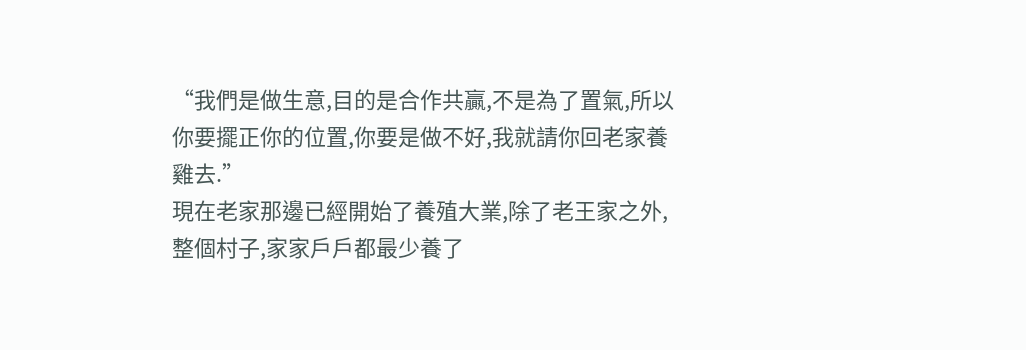“我們是做生意,目的是合作共贏,不是為了置氣,所以你要擺正你的位置,你要是做不好,我就請你回老家養雞去.”
現在老家那邊已經開始了養殖大業,除了老王家之外,整個村子,家家戶戶都最少養了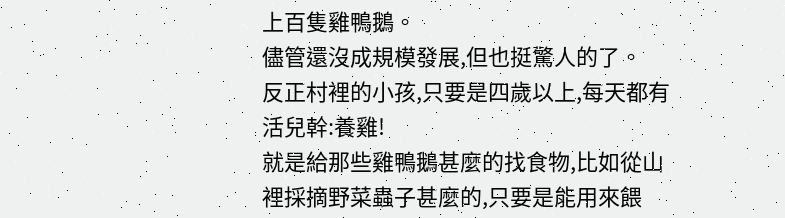上百隻雞鴨鵝。
儘管還沒成規模發展,但也挺驚人的了。
反正村裡的小孩,只要是四歲以上,每天都有活兒幹:養雞!
就是給那些雞鴨鵝甚麼的找食物,比如從山裡採摘野菜蟲子甚麼的,只要是能用來餵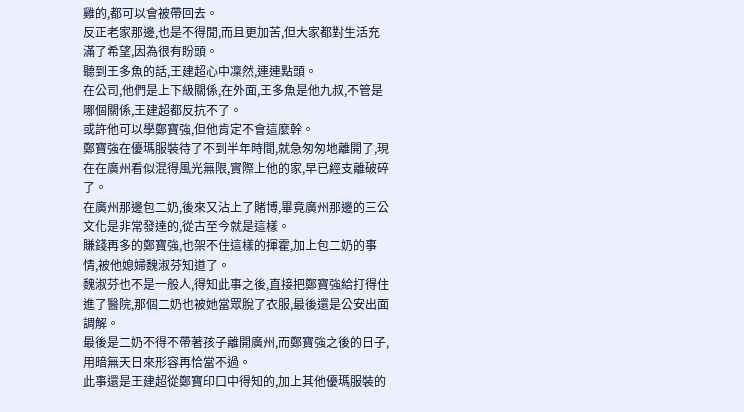雞的,都可以會被帶回去。
反正老家那邊,也是不得閒,而且更加苦,但大家都對生活充滿了希望,因為很有盼頭。
聽到王多魚的話,王建超心中凜然,連連點頭。
在公司,他們是上下級關係,在外面,王多魚是他九叔,不管是哪個關係,王建超都反抗不了。
或許他可以學鄭寶強,但他肯定不會這麼幹。
鄭寶強在優瑪服裝待了不到半年時間,就急匆匆地離開了,現在在廣州看似混得風光無限,實際上他的家,早已經支離破碎了。
在廣州那邊包二奶,後來又沾上了賭博,畢竟廣州那邊的三公文化是非常發達的,從古至今就是這樣。
賺錢再多的鄭寶強,也架不住這樣的揮霍,加上包二奶的事情,被他媳婦魏淑芬知道了。
魏淑芬也不是一般人,得知此事之後,直接把鄭寶強給打得住進了醫院,那個二奶也被她當眾脫了衣服,最後還是公安出面調解。
最後是二奶不得不帶著孩子離開廣州,而鄭寶強之後的日子,用暗無天日來形容再恰當不過。
此事還是王建超從鄭寶印口中得知的,加上其他優瑪服裝的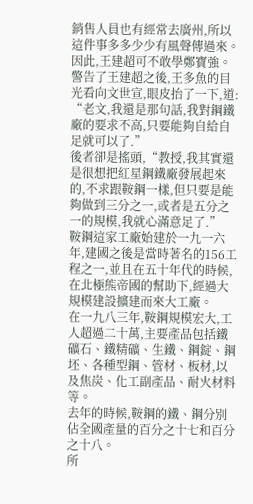銷售人員也有經常去廣州,所以這件事多多少少有風聲傳過來。
因此,王建超可不敢學鄭寶強。
警告了王建超之後,王多魚的目光看向文世宣,眼皮抬了一下,道:
“老文,我還是那句話,我對鋼鐵廠的要求不高,只要能夠自給自足就可以了.”
後者卻是搖頭,“教授,我其實還是很想把紅星鋼鐵廠發展起來的,不求跟鞍鋼一樣,但只要是能夠做到三分之一,或者是五分之一的規模,我就心滿意足了.”
鞍鋼這家工廠始建於一九一六年,建國之後是當時著名的156工程之一,並且在五十年代的時候,在北極熊帝國的幫助下,經過大規模建設擴建而來大工廠。
在一九八三年,鞍鋼規模宏大,工人超過二十萬,主要產品包括鐵礦石、鐵精礦、生鐵、鋼錠、鋼坯、各種型鋼、管材、板材,以及焦炭、化工副產品、耐火材料等。
去年的時候,鞍鋼的鐵、鋼分別佔全國產量的百分之十七和百分之十八。
所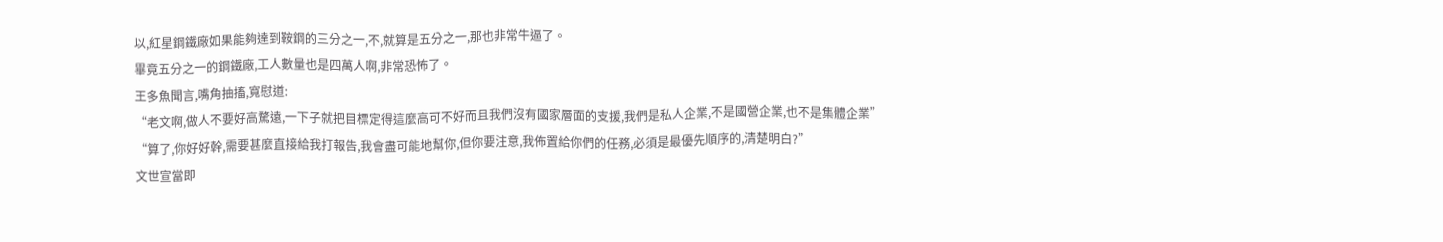以,紅星鋼鐵廠如果能夠達到鞍鋼的三分之一,不,就算是五分之一,那也非常牛逼了。
畢竟五分之一的鋼鐵廠,工人數量也是四萬人啊,非常恐怖了。
王多魚聞言,嘴角抽搐,寬慰道:
“老文啊,做人不要好高騖遠,一下子就把目標定得這麼高可不好而且我們沒有國家層面的支援,我們是私人企業,不是國營企業,也不是集體企業”
“算了,你好好幹,需要甚麼直接給我打報告,我會盡可能地幫你,但你要注意,我佈置給你們的任務,必須是最優先順序的,清楚明白?”
文世宣當即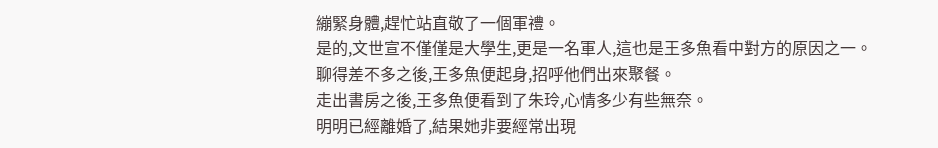繃緊身體,趕忙站直敬了一個軍禮。
是的,文世宣不僅僅是大學生,更是一名軍人,這也是王多魚看中對方的原因之一。
聊得差不多之後,王多魚便起身,招呼他們出來聚餐。
走出書房之後,王多魚便看到了朱玲,心情多少有些無奈。
明明已經離婚了,結果她非要經常出現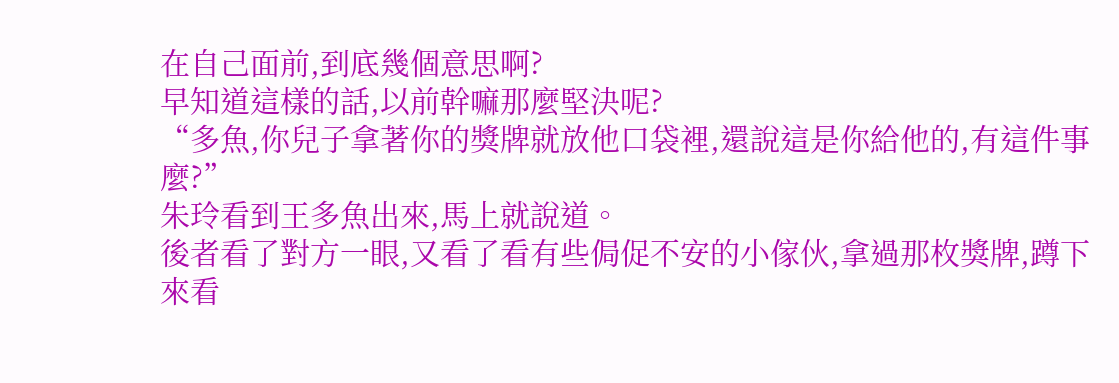在自己面前,到底幾個意思啊?
早知道這樣的話,以前幹嘛那麼堅決呢?
“多魚,你兒子拿著你的獎牌就放他口袋裡,還說這是你給他的,有這件事麼?”
朱玲看到王多魚出來,馬上就說道。
後者看了對方一眼,又看了看有些侷促不安的小傢伙,拿過那枚獎牌,蹲下來看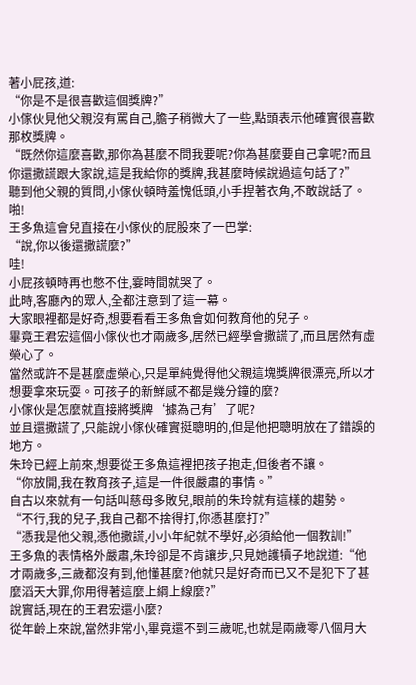著小屁孩,道:
“你是不是很喜歡這個獎牌?”
小傢伙見他父親沒有罵自己,膽子稍微大了一些,點頭表示他確實很喜歡那枚獎牌。
“既然你這麼喜歡,那你為甚麼不問我要呢?你為甚麼要自己拿呢?而且你還撒謊跟大家說,這是我給你的獎牌,我甚麼時候說過這句話了?”
聽到他父親的質問,小傢伙頓時羞愧低頭,小手捏著衣角,不敢說話了。
啪!
王多魚這會兒直接在小傢伙的屁股來了一巴掌:
“說,你以後還撒謊麼?”
哇!
小屁孩頓時再也憋不住,霎時間就哭了。
此時,客廳內的眾人,全都注意到了這一幕。
大家眼裡都是好奇,想要看看王多魚會如何教育他的兒子。
畢竟王君宏這個小傢伙也才兩歲多,居然已經學會撒謊了,而且居然有虛榮心了。
當然或許不是甚麼虛榮心,只是單純覺得他父親這塊獎牌很漂亮,所以才想要拿來玩耍。可孩子的新鮮感不都是幾分鐘的麼?
小傢伙是怎麼就直接將獎牌‘據為己有’了呢?
並且還撒謊了,只能說小傢伙確實挺聰明的,但是他把聰明放在了錯誤的地方。
朱玲已經上前來,想要從王多魚這裡把孩子抱走,但後者不讓。
“你放開,我在教育孩子,這是一件很嚴肅的事情。”
自古以來就有一句話叫慈母多敗兒,眼前的朱玲就有這樣的趨勢。
“不行,我的兒子,我自己都不捨得打,你憑甚麼打?”
“憑我是他父親,憑他撒謊,小小年紀就不學好,必須給他一個教訓!”
王多魚的表情格外嚴肅,朱玲卻是不肯讓步,只見她護犢子地說道:“他才兩歲多,三歲都沒有到,他懂甚麼?他就只是好奇而已又不是犯下了甚麼滔天大罪,你用得著這麼上綱上線麼?”
說實話,現在的王君宏還小麼?
從年齡上來說,當然非常小,畢竟還不到三歲呢,也就是兩歲零八個月大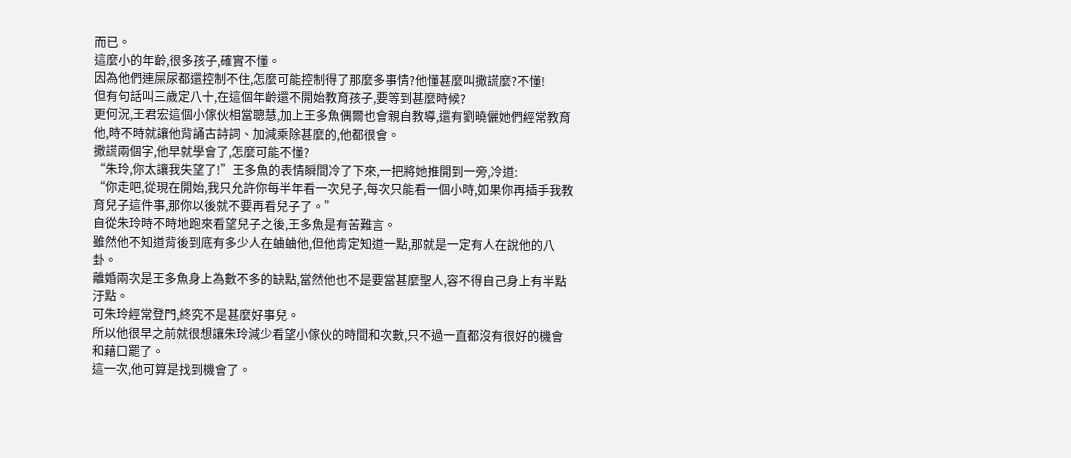而已。
這麼小的年齡,很多孩子,確實不懂。
因為他們連屎尿都還控制不住,怎麼可能控制得了那麼多事情?他懂甚麼叫撒謊麼?不懂!
但有句話叫三歲定八十,在這個年齡還不開始教育孩子,要等到甚麼時候?
更何況,王君宏這個小傢伙相當聰慧,加上王多魚偶爾也會親自教導,還有劉曉儷她們經常教育他,時不時就讓他背誦古詩詞、加減乘除甚麼的,他都很會。
撒謊兩個字,他早就學會了,怎麼可能不懂?
“朱玲,你太讓我失望了!”王多魚的表情瞬間冷了下來,一把將她推開到一旁,冷道:
“你走吧,從現在開始,我只允許你每半年看一次兒子,每次只能看一個小時,如果你再插手我教育兒子這件事,那你以後就不要再看兒子了。”
自從朱玲時不時地跑來看望兒子之後,王多魚是有苦難言。
雖然他不知道背後到底有多少人在蛐蛐他,但他肯定知道一點,那就是一定有人在說他的八卦。
離婚兩次是王多魚身上為數不多的缺點,當然他也不是要當甚麼聖人,容不得自己身上有半點汙點。
可朱玲經常登門,終究不是甚麼好事兒。
所以他很早之前就很想讓朱玲減少看望小傢伙的時間和次數,只不過一直都沒有很好的機會和藉口罷了。
這一次,他可算是找到機會了。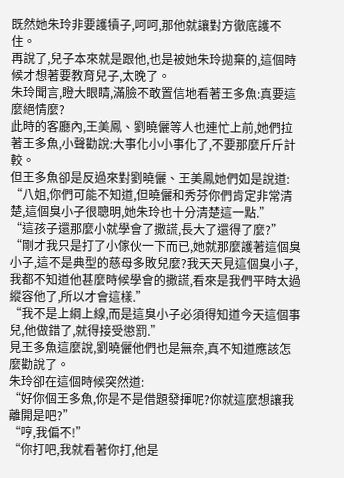既然她朱玲非要護犢子,呵呵,那他就讓對方徹底護不住。
再說了,兒子本來就是跟他,也是被她朱玲拋棄的,這個時候才想著要教育兒子,太晚了。
朱玲聞言,瞪大眼睛,滿臉不敢置信地看著王多魚:真要這麼絕情麼?
此時的客廳內,王美鳳、劉曉儷等人也連忙上前,她們拉著王多魚,小聲勸說:大事化小小事化了,不要那麼斤斤計較。
但王多魚卻是反過來對劉曉儷、王美鳳她們如是說道:
“八姐,你們可能不知道,但曉儷和秀芬你們肯定非常清楚,這個臭小子很聰明,她朱玲也十分清楚這一點.”
“這孩子還那麼小就學會了撒謊,長大了還得了麼?”
“剛才我只是打了小傢伙一下而已,她就那麼護著這個臭小子,這不是典型的慈母多敗兒麼?我天天見這個臭小子,我都不知道他甚麼時候學會的撒謊,看來是我們平時太過縱容他了,所以才會這樣.”
“我不是上綱上線,而是這臭小子必須得知道今天這個事兒,他做錯了,就得接受懲罰.”
見王多魚這麼說,劉曉儷他們也是無奈,真不知道應該怎麼勸說了。
朱玲卻在這個時候突然道:
“好你個王多魚,你是不是借題發揮呢?你就這麼想讓我離開是吧?”
“哼,我偏不!”
“你打吧,我就看著你打,他是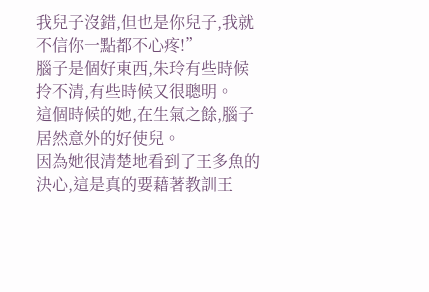我兒子沒錯,但也是你兒子,我就不信你一點都不心疼!”
腦子是個好東西,朱玲有些時候拎不清,有些時候又很聰明。
這個時候的她,在生氣之餘,腦子居然意外的好使兒。
因為她很清楚地看到了王多魚的決心,這是真的要藉著教訓王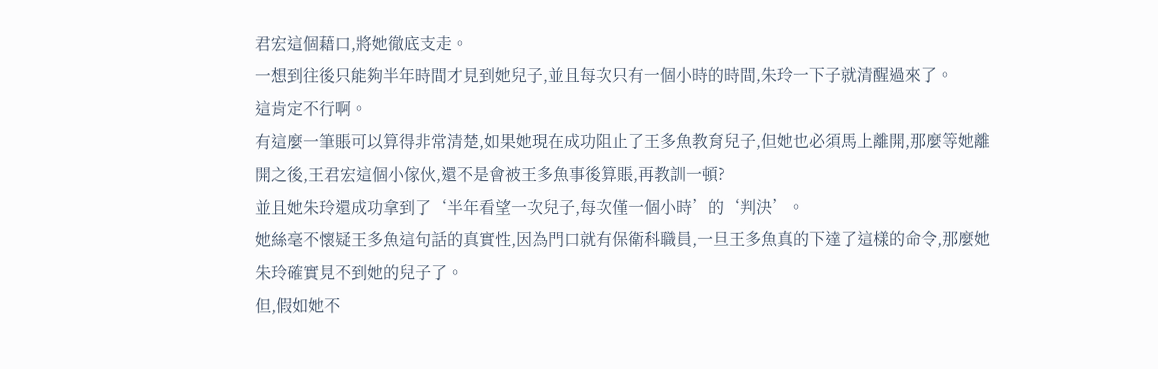君宏這個藉口,將她徹底支走。
一想到往後只能夠半年時間才見到她兒子,並且每次只有一個小時的時間,朱玲一下子就清醒過來了。
這肯定不行啊。
有這麼一筆賬可以算得非常清楚,如果她現在成功阻止了王多魚教育兒子,但她也必須馬上離開,那麼等她離開之後,王君宏這個小傢伙,還不是會被王多魚事後算賬,再教訓一頓?
並且她朱玲還成功拿到了‘半年看望一次兒子,每次僅一個小時’的‘判決’。
她絲毫不懷疑王多魚這句話的真實性,因為門口就有保衛科職員,一旦王多魚真的下達了這樣的命令,那麼她朱玲確實見不到她的兒子了。
但,假如她不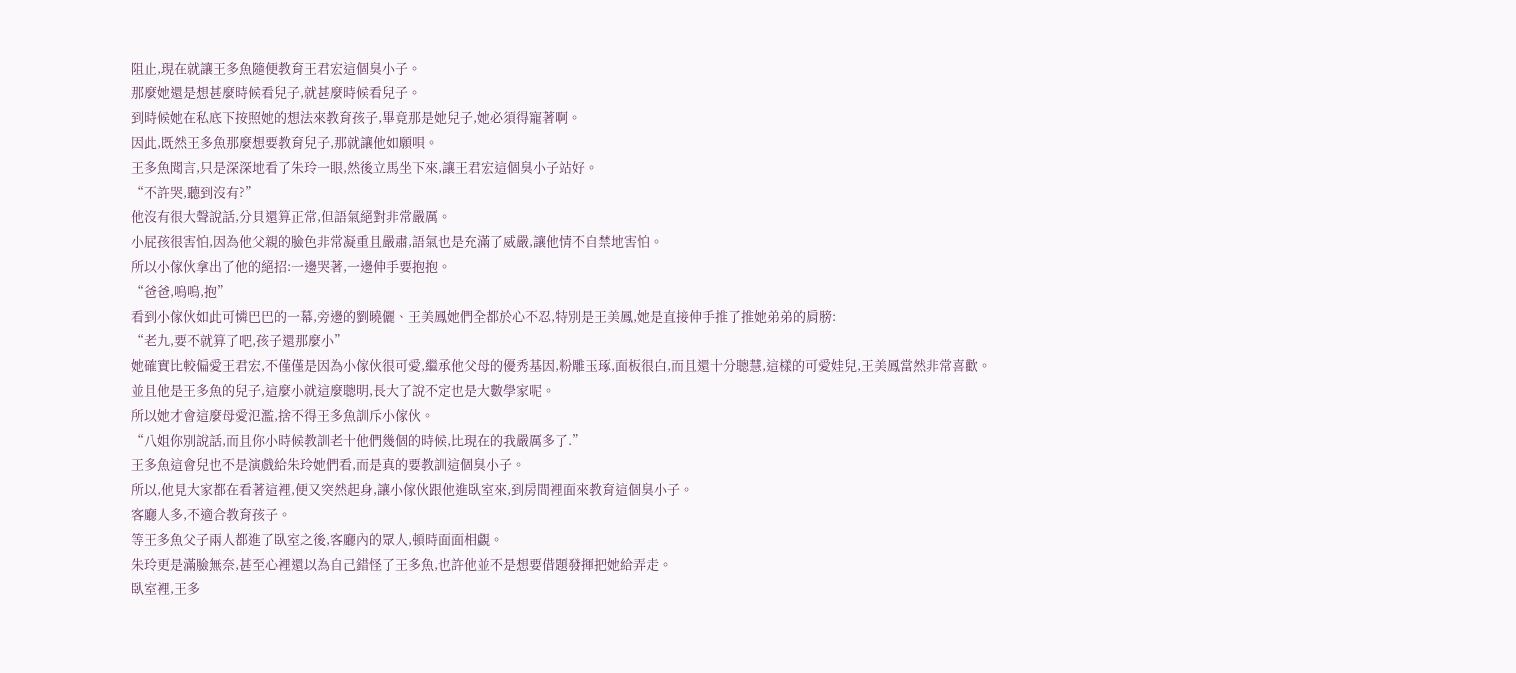阻止,現在就讓王多魚隨便教育王君宏這個臭小子。
那麼她還是想甚麼時候看兒子,就甚麼時候看兒子。
到時候她在私底下按照她的想法來教育孩子,畢竟那是她兒子,她必須得寵著啊。
因此,既然王多魚那麼想要教育兒子,那就讓他如願唄。
王多魚聞言,只是深深地看了朱玲一眼,然後立馬坐下來,讓王君宏這個臭小子站好。
“不許哭,聽到沒有?”
他沒有很大聲說話,分貝還算正常,但語氣絕對非常嚴厲。
小屁孩很害怕,因為他父親的臉色非常凝重且嚴肅,語氣也是充滿了威嚴,讓他情不自禁地害怕。
所以小傢伙拿出了他的絕招:一邊哭著,一邊伸手要抱抱。
“爸爸,嗚嗚,抱”
看到小傢伙如此可憐巴巴的一幕,旁邊的劉曉儷、王美鳳她們全都於心不忍,特別是王美鳳,她是直接伸手推了推她弟弟的肩膀:
“老九,要不就算了吧,孩子還那麼小”
她確實比較偏愛王君宏,不僅僅是因為小傢伙很可愛,繼承他父母的優秀基因,粉雕玉琢,面板很白,而且還十分聰慧,這樣的可愛娃兒,王美鳳當然非常喜歡。
並且他是王多魚的兒子,這麼小就這麼聰明,長大了說不定也是大數學家呢。
所以她才會這麼母愛氾濫,捨不得王多魚訓斥小傢伙。
“八姐你別說話,而且你小時候教訓老十他們幾個的時候,比現在的我嚴厲多了.”
王多魚這會兒也不是演戲給朱玲她們看,而是真的要教訓這個臭小子。
所以,他見大家都在看著這裡,便又突然起身,讓小傢伙跟他進臥室來,到房間裡面來教育這個臭小子。
客廳人多,不適合教育孩子。
等王多魚父子兩人都進了臥室之後,客廳內的眾人,頓時面面相覷。
朱玲更是滿臉無奈,甚至心裡還以為自己錯怪了王多魚,也許他並不是想要借題發揮把她給弄走。
臥室裡,王多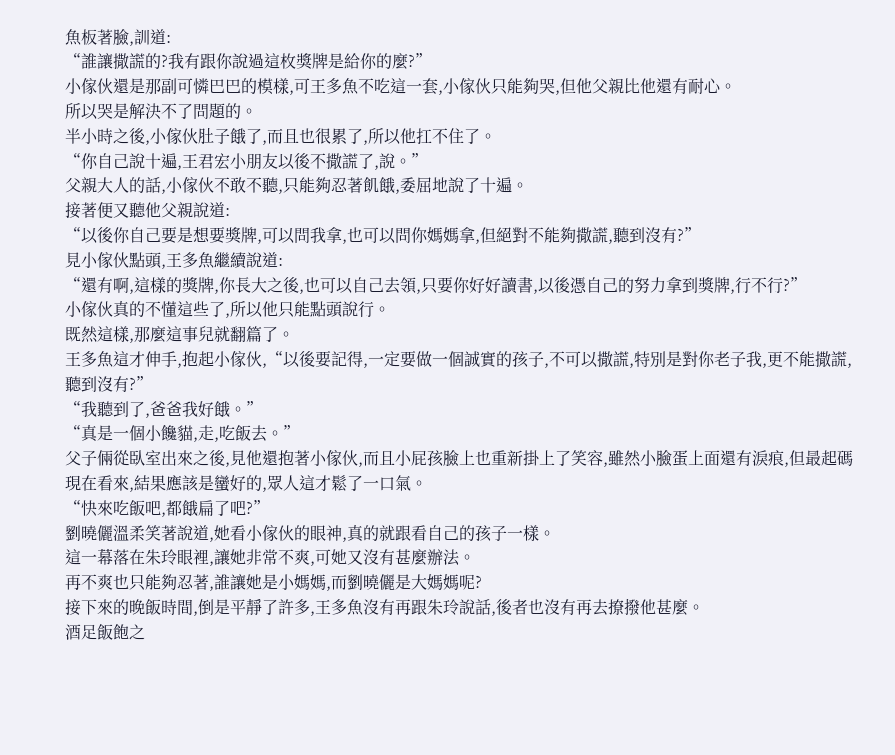魚板著臉,訓道:
“誰讓撒謊的?我有跟你說過這枚獎牌是給你的麼?”
小傢伙還是那副可憐巴巴的模樣,可王多魚不吃這一套,小傢伙只能夠哭,但他父親比他還有耐心。
所以哭是解決不了問題的。
半小時之後,小傢伙肚子餓了,而且也很累了,所以他扛不住了。
“你自己說十遍,王君宏小朋友以後不撒謊了,說。”
父親大人的話,小傢伙不敢不聽,只能夠忍著飢餓,委屈地說了十遍。
接著便又聽他父親說道:
“以後你自己要是想要獎牌,可以問我拿,也可以問你媽媽拿,但絕對不能夠撒謊,聽到沒有?”
見小傢伙點頭,王多魚繼續說道:
“還有啊,這樣的獎牌,你長大之後,也可以自己去領,只要你好好讀書,以後憑自己的努力拿到獎牌,行不行?”
小傢伙真的不懂這些了,所以他只能點頭說行。
既然這樣,那麼這事兒就翻篇了。
王多魚這才伸手,抱起小傢伙,“以後要記得,一定要做一個誠實的孩子,不可以撒謊,特別是對你老子我,更不能撒謊,聽到沒有?”
“我聽到了,爸爸我好餓。”
“真是一個小饞貓,走,吃飯去。”
父子倆從臥室出來之後,見他還抱著小傢伙,而且小屁孩臉上也重新掛上了笑容,雖然小臉蛋上面還有淚痕,但最起碼現在看來,結果應該是蠻好的,眾人這才鬆了一口氣。
“快來吃飯吧,都餓扁了吧?”
劉曉儷溫柔笑著說道,她看小傢伙的眼神,真的就跟看自己的孩子一樣。
這一幕落在朱玲眼裡,讓她非常不爽,可她又沒有甚麼辦法。
再不爽也只能夠忍著,誰讓她是小媽媽,而劉曉儷是大媽媽呢?
接下來的晚飯時間,倒是平靜了許多,王多魚沒有再跟朱玲說話,後者也沒有再去撩撥他甚麼。
酒足飯飽之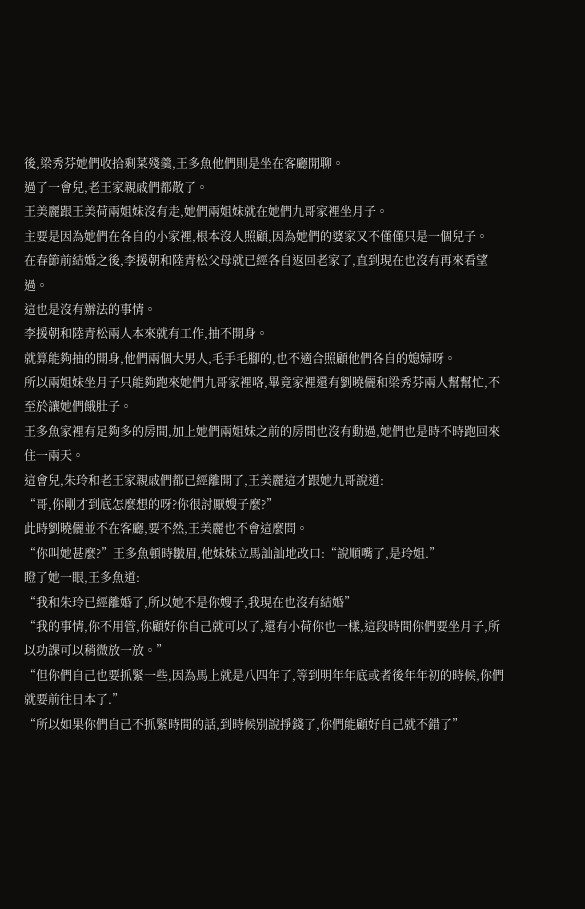後,梁秀芬她們收拾剩菜殘羹,王多魚他們則是坐在客廳閒聊。
過了一會兒,老王家親戚們都散了。
王美麗跟王美荷兩姐妹沒有走,她們兩姐妹就在她們九哥家裡坐月子。
主要是因為她們在各自的小家裡,根本沒人照顧,因為她們的婆家又不僅僅只是一個兒子。
在春節前結婚之後,李援朝和陸青松父母就已經各自返回老家了,直到現在也沒有再來看望過。
這也是沒有辦法的事情。
李援朝和陸青松兩人本來就有工作,抽不開身。
就算能夠抽的開身,他們兩個大男人,毛手毛腳的,也不適合照顧他們各自的媳婦呀。
所以兩姐妹坐月子只能夠跑來她們九哥家裡咯,畢竟家裡還有劉曉儷和梁秀芬兩人幫幫忙,不至於讓她們餓肚子。
王多魚家裡有足夠多的房間,加上她們兩姐妹之前的房間也沒有動過,她們也是時不時跑回來住一兩天。
這會兒,朱玲和老王家親戚們都已經離開了,王美麗這才跟她九哥說道:
“哥,你剛才到底怎麼想的呀?你很討厭嫂子麼?”
此時劉曉儷並不在客廳,要不然,王美麗也不會這麼問。
“你叫她甚麼?”王多魚頓時皺眉,他妹妹立馬訕訕地改口:“說順嘴了,是玲姐.”
瞪了她一眼,王多魚道:
“我和朱玲已經離婚了,所以她不是你嫂子,我現在也沒有結婚”
“我的事情,你不用管,你顧好你自己就可以了,還有小荷你也一樣,這段時間你們要坐月子,所以功課可以稍微放一放。”
“但你們自己也要抓緊一些,因為馬上就是八四年了,等到明年年底或者後年年初的時候,你們就要前往日本了.”
“所以如果你們自己不抓緊時間的話,到時候別說掙錢了,你們能顧好自己就不錯了”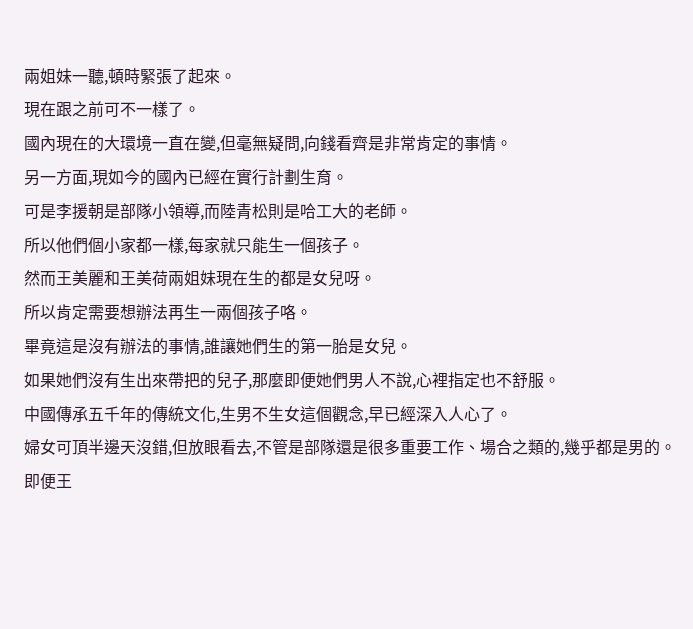兩姐妹一聽,頓時緊張了起來。
現在跟之前可不一樣了。
國內現在的大環境一直在變,但毫無疑問,向錢看齊是非常肯定的事情。
另一方面,現如今的國內已經在實行計劃生育。
可是李援朝是部隊小領導,而陸青松則是哈工大的老師。
所以他們個小家都一樣,每家就只能生一個孩子。
然而王美麗和王美荷兩姐妹現在生的都是女兒呀。
所以肯定需要想辦法再生一兩個孩子咯。
畢竟這是沒有辦法的事情,誰讓她們生的第一胎是女兒。
如果她們沒有生出來帶把的兒子,那麼即便她們男人不說,心裡指定也不舒服。
中國傳承五千年的傳統文化,生男不生女這個觀念,早已經深入人心了。
婦女可頂半邊天沒錯,但放眼看去,不管是部隊還是很多重要工作、場合之類的,幾乎都是男的。
即便王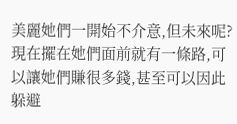美麗她們一開始不介意,但未來呢?
現在擺在她們面前就有一條路,可以讓她們賺很多錢,甚至可以因此躲避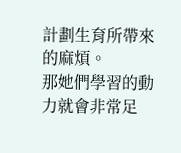計劃生育所帶來的麻煩。
那她們學習的動力就會非常足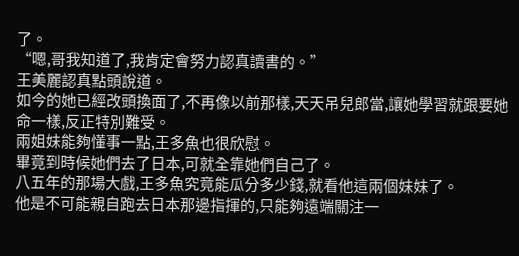了。
“嗯,哥我知道了,我肯定會努力認真讀書的。”
王美麗認真點頭說道。
如今的她已經改頭換面了,不再像以前那樣,天天吊兒郎當,讓她學習就跟要她命一樣,反正特別難受。
兩姐妹能夠懂事一點,王多魚也很欣慰。
畢竟到時候她們去了日本,可就全靠她們自己了。
八五年的那場大戲,王多魚究竟能瓜分多少錢,就看他這兩個妹妹了。
他是不可能親自跑去日本那邊指揮的,只能夠遠端關注一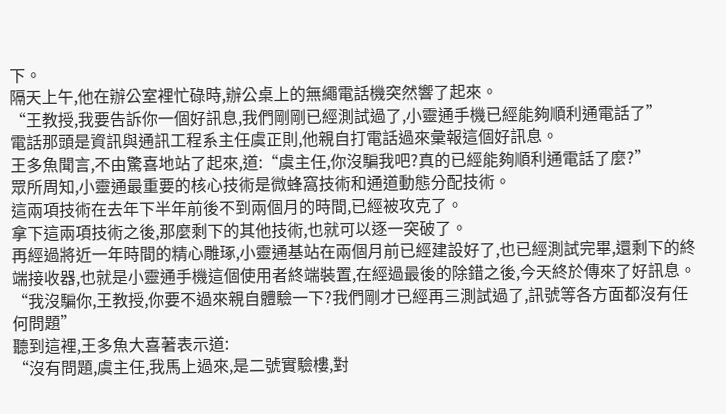下。
隔天上午,他在辦公室裡忙碌時,辦公桌上的無繩電話機突然響了起來。
“王教授,我要告訴你一個好訊息,我們剛剛已經測試過了,小靈通手機已經能夠順利通電話了”
電話那頭是資訊與通訊工程系主任虞正則,他親自打電話過來彙報這個好訊息。
王多魚聞言,不由驚喜地站了起來,道:“虞主任,你沒騙我吧?真的已經能夠順利通電話了麼?”
眾所周知,小靈通最重要的核心技術是微蜂窩技術和通道動態分配技術。
這兩項技術在去年下半年前後不到兩個月的時間,已經被攻克了。
拿下這兩項技術之後,那麼剩下的其他技術,也就可以逐一突破了。
再經過將近一年時間的精心雕琢,小靈通基站在兩個月前已經建設好了,也已經測試完畢,還剩下的終端接收器,也就是小靈通手機這個使用者終端裝置,在經過最後的除錯之後,今天終於傳來了好訊息。
“我沒騙你,王教授,你要不過來親自體驗一下?我們剛才已經再三測試過了,訊號等各方面都沒有任何問題”
聽到這裡,王多魚大喜著表示道:
“沒有問題,虞主任,我馬上過來,是二號實驗樓,對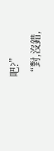吧?”
“對,沒錯,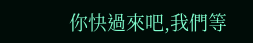你快過來吧,我們等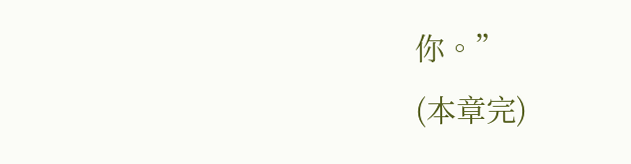你。”
(本章完)